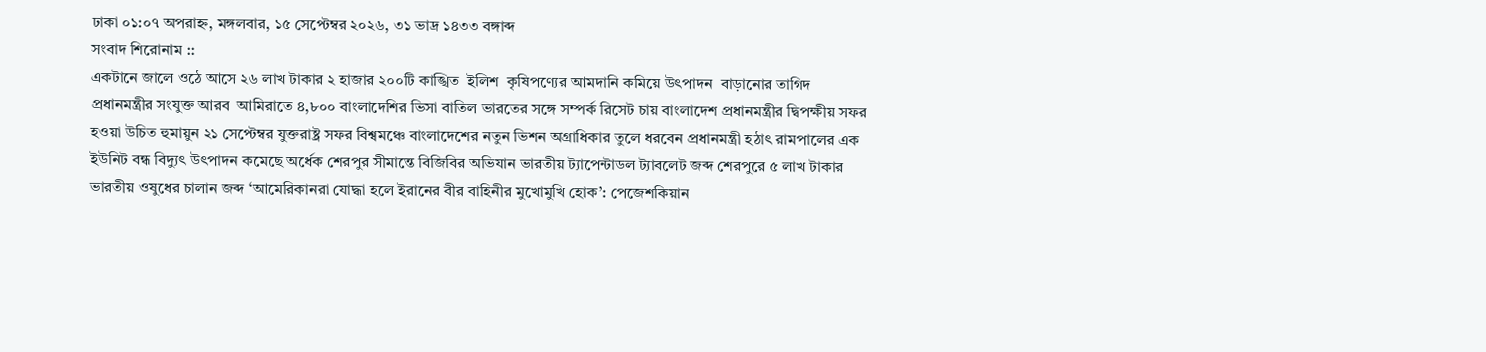ঢাকা ০১:০৭ অপরাহ্ন, মঙ্গলবার, ১৫ সেপ্টেম্বর ২০২৬, ৩১ ভাদ্র ১৪৩৩ বঙ্গাব্দ
সংবাদ শিরোনাম ::
একটানে জালে ওঠে আসে ২৬ লাখ টাকার ২ হাজার ২০০টি কাঙ্খিত  ইলিশ  কৃষিপণ্যের আমদানি কমিয়ে উৎপাদন  বাড়ানোর তাগিদ  প্রধানমন্ত্রীর সংযুক্ত আরব  আমিরাতে ৪,৮০০ বাংলাদেশির ভিসা বাতিল ভারতের সঙ্গে সম্পর্ক রিসেট চায় বাংলাদেশ প্রধানমন্ত্রীর দ্বিপক্ষীয় সফর হওয়া উচিত হুমায়ুন ২১ সেপ্টেম্বর যুক্তরাষ্ট্র সফর বিশ্বমঞ্চে বাংলাদেশের নতুন ভিশন অগ্রাধিকার তুলে ধরবেন প্রধানমন্ত্রী হঠাৎ রামপালের এক ইউনিট বন্ধ বিদ্যুৎ উৎপাদন কমেছে অর্ধেক শেরপুর সীমান্তে বিজিবির অভিযান ভারতীয় ট্যাপেন্টাডল ট্যাবলেট জব্দ শেরপুরে ৫ লাখ টাকার ভারতীয় ওষুধের চালান জব্দ ‘আমেরিকানরা যোদ্ধা হলে ইরানের বীর বাহিনীর মুখোমুখি হোক’: পেজেশকিয়ান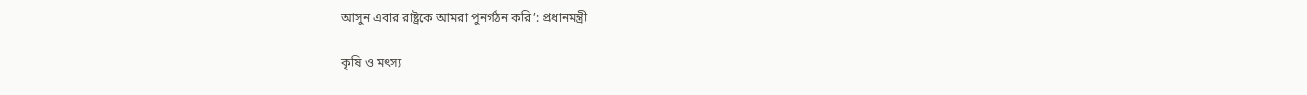আসুন এবার রাষ্ট্রকে আমরা পুনর্গঠন করি’: প্রধানমন্ত্রী

কৃষি ও মৎস্য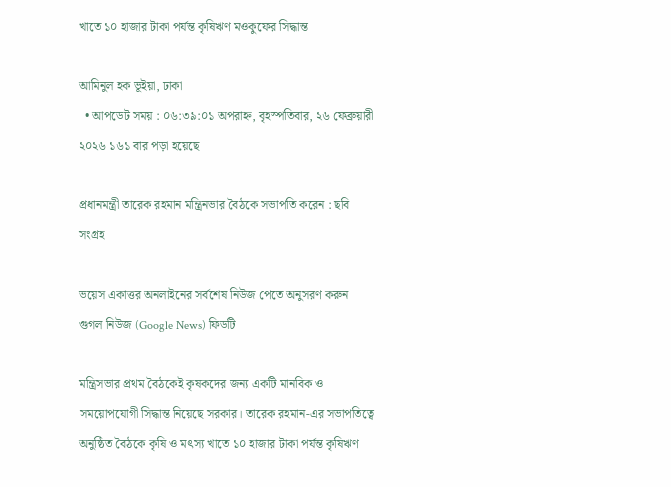খাতে ১০ হাজার টাকা পর্যন্ত কৃষিঋণ মওকুফের সিদ্ধান্ত

আমিনুল হক ভূইয়া, ঢাকা
  • আপডেট সময় : ০৬:৩৯:০১ অপরাহ্ন, বৃহস্পতিবার, ২৬ ফেব্রুয়ারী ২০২৬ ১৬১ বার পড়া হয়েছে

প্রধানমন্ত্রী তারেক রহমান মন্ত্রিনভার বৈঠকে সভাপতি করেন : ছবি সংগ্রহ

ভয়েস একাত্তর অনলাইনের সর্বশেষ নিউজ পেতে অনুসরণ করুন গুগল নিউজ (Google News) ফিডটি

মন্ত্রিসভার প্রথম বৈঠকেই কৃষকদের জন্য একটি মানবিক ও সময়োপযোগী সিদ্ধান্ত নিয়েছে সরকার। তারেক রহমান-এর সভাপতিত্বে অনুষ্ঠিত বৈঠকে কৃষি ও মৎস্য খাতে ১০ হাজার টাকা পর্যন্ত কৃষিঋণ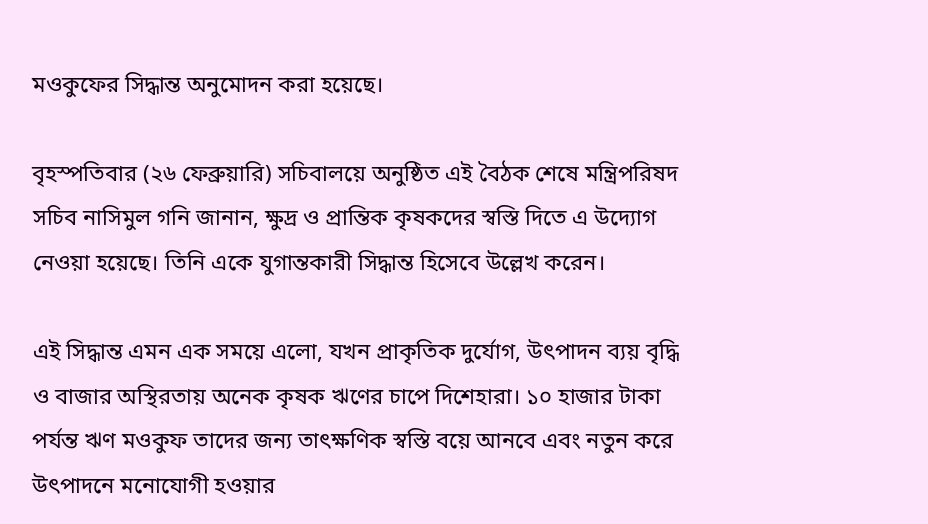মওকুফের সিদ্ধান্ত অনুমোদন করা হয়েছে।

বৃহস্পতিবার (২৬ ফেব্রুয়ারি) সচিবালয়ে অনুষ্ঠিত এই বৈঠক শেষে মন্ত্রিপরিষদ সচিব নাসিমুল গনি জানান, ক্ষুদ্র ও প্রান্তিক কৃষকদের স্বস্তি দিতে এ উদ্যোগ নেওয়া হয়েছে। তিনি একে যুগান্তকারী সিদ্ধান্ত হিসেবে উল্লেখ করেন।

এই সিদ্ধান্ত এমন এক সময়ে এলো, যখন প্রাকৃতিক দুর্যোগ, উৎপাদন ব্যয় বৃদ্ধি ও বাজার অস্থিরতায় অনেক কৃষক ঋণের চাপে দিশেহারা। ১০ হাজার টাকা পর্যন্ত ঋণ মওকুফ তাদের জন্য তাৎক্ষণিক স্বস্তি বয়ে আনবে এবং নতুন করে উৎপাদনে মনোযোগী হওয়ার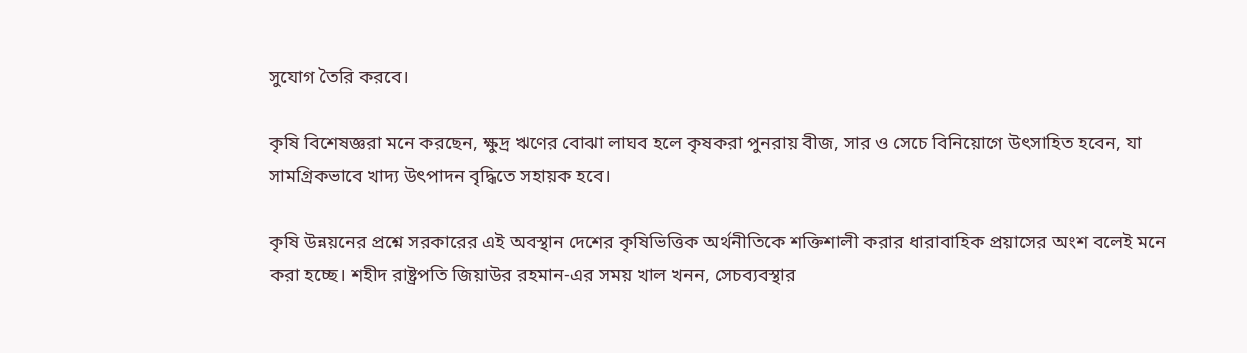সুযোগ তৈরি করবে।

কৃষি বিশেষজ্ঞরা মনে করছেন, ক্ষুদ্র ঋণের বোঝা লাঘব হলে কৃষকরা পুনরায় বীজ, সার ও সেচে বিনিয়োগে উৎসাহিত হবেন, যা সামগ্রিকভাবে খাদ্য উৎপাদন বৃদ্ধিতে সহায়ক হবে।

কৃষি উন্নয়নের প্রশ্নে সরকারের এই অবস্থান দেশের কৃষিভিত্তিক অর্থনীতিকে শক্তিশালী করার ধারাবাহিক প্রয়াসের অংশ বলেই মনে করা হচ্ছে। শহীদ রাষ্ট্রপতি জিয়াউর রহমান-এর সময় খাল খনন, সেচব্যবস্থার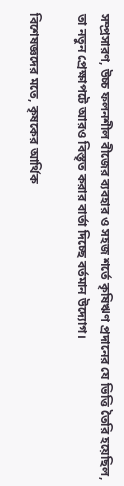সম্প্রসারণ, উচ্চ ফলনশীল বীজের ব্যবহার ও সহজ শর্তে কৃষিঋণ প্রদানের যে ভিত্তি তৈরি হয়েছিল, তা নতুন প্রেক্ষাপটে আরও বিস্তৃত করার বার্তা দিচ্ছে বর্তমান উদ্যোগ।

বিশেষজ্ঞদের মতে, কৃষকের আর্থিক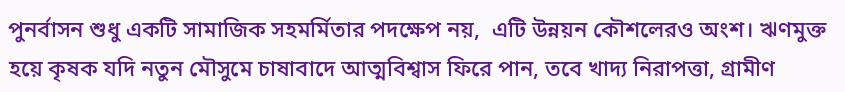পুনর্বাসন শুধু একটি সামাজিক সহমর্মিতার পদক্ষেপ নয়,  এটি উন্নয়ন কৌশলেরও অংশ। ঋণমুক্ত হয়ে কৃষক যদি নতুন মৌসুমে চাষাবাদে আত্মবিশ্বাস ফিরে পান, তবে খাদ্য নিরাপত্তা, গ্রামীণ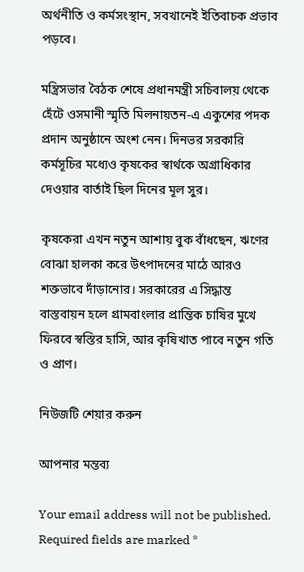অর্থনীতি ও কর্মসংস্থান, সবখানেই ইতিবাচক প্রভাব পড়বে।

মন্ত্রিসভার বৈঠক শেষে প্রধানমন্ত্রী সচিবালয় থেকে হেঁটে ওসমানী স্মৃতি মিলনায়তন-এ একুশের পদক প্রদান অনুষ্ঠানে অংশ নেন। দিনভর সরকারি কর্মসূচির মধ্যেও কৃষকের স্বার্থকে অগ্রাধিকার দেওয়ার বার্তাই ছিল দিনের মূল সুর।

কৃষকেরা এখন নতুন আশায় বুক বাঁধছেন, ঋণের বোঝা হালকা করে উৎপাদনের মাঠে আরও শক্তভাবে দাঁড়ানোর। সরকারের এ সিদ্ধান্ত বাস্তবায়ন হলে গ্রামবাংলার প্রান্তিক চাষির মুখে ফিরবে স্বস্তির হাসি, আর কৃষিখাত পাবে নতুন গতি ও প্রাণ।

নিউজটি শেয়ার করুন

আপনার মন্তব্য

Your email address will not be published. Required fields are marked *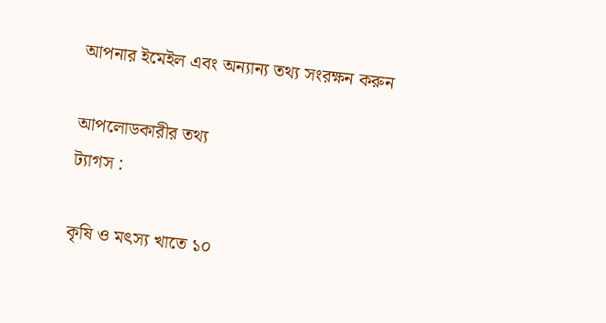আপনার ইমেইল এবং অন্যান্য তথ্য সংরক্ষন করুন

আপলোডকারীর তথ্য
ট্যাগস :

কৃষি ও মৎস্য খাতে ১০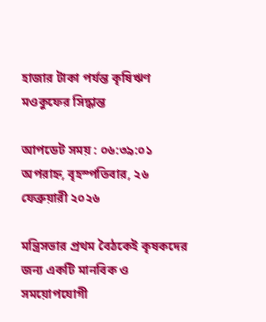হাজার টাকা পর্যন্ত কৃষিঋণ মওকুফের সিদ্ধান্ত

আপডেট সময় : ০৬:৩৯:০১ অপরাহ্ন, বৃহস্পতিবার, ২৬ ফেব্রুয়ারী ২০২৬

মন্ত্রিসভার প্রথম বৈঠকেই কৃষকদের জন্য একটি মানবিক ও সময়োপযোগী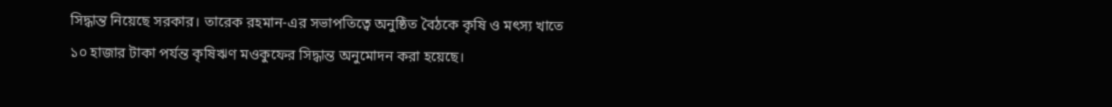সিদ্ধান্ত নিয়েছে সরকার। তারেক রহমান-এর সভাপতিত্বে অনুষ্ঠিত বৈঠকে কৃষি ও মৎস্য খাতে ১০ হাজার টাকা পর্যন্ত কৃষিঋণ মওকুফের সিদ্ধান্ত অনুমোদন করা হয়েছে।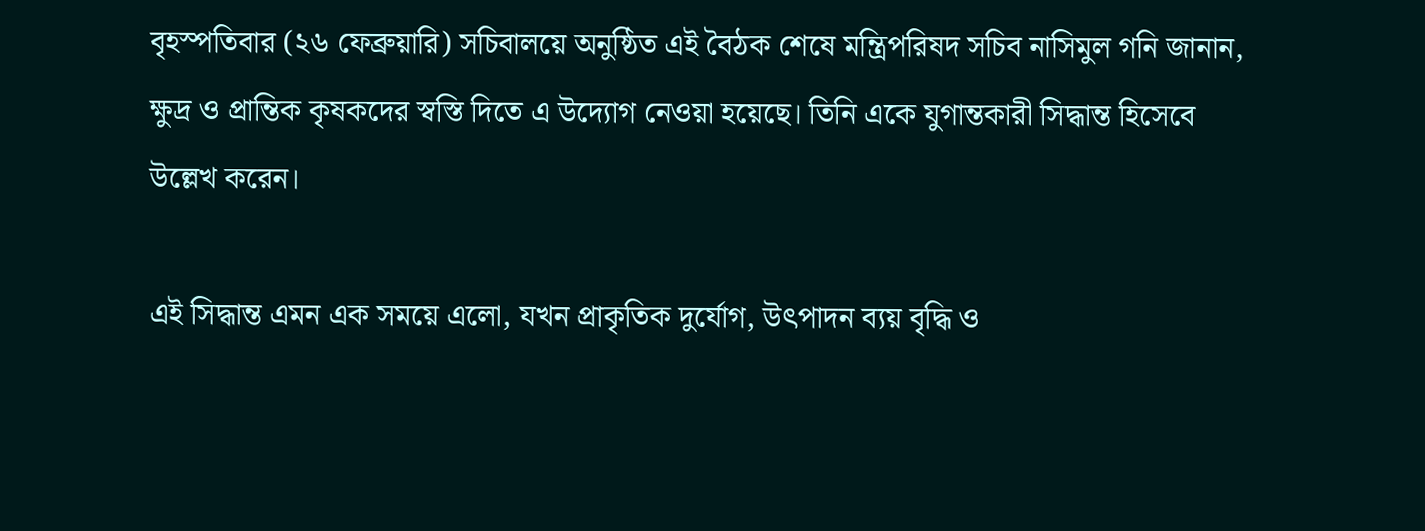বৃহস্পতিবার (২৬ ফেব্রুয়ারি) সচিবালয়ে অনুষ্ঠিত এই বৈঠক শেষে মন্ত্রিপরিষদ সচিব নাসিমুল গনি জানান, ক্ষুদ্র ও প্রান্তিক কৃষকদের স্বস্তি দিতে এ উদ্যোগ নেওয়া হয়েছে। তিনি একে যুগান্তকারী সিদ্ধান্ত হিসেবে উল্লেখ করেন।

এই সিদ্ধান্ত এমন এক সময়ে এলো, যখন প্রাকৃতিক দুর্যোগ, উৎপাদন ব্যয় বৃদ্ধি ও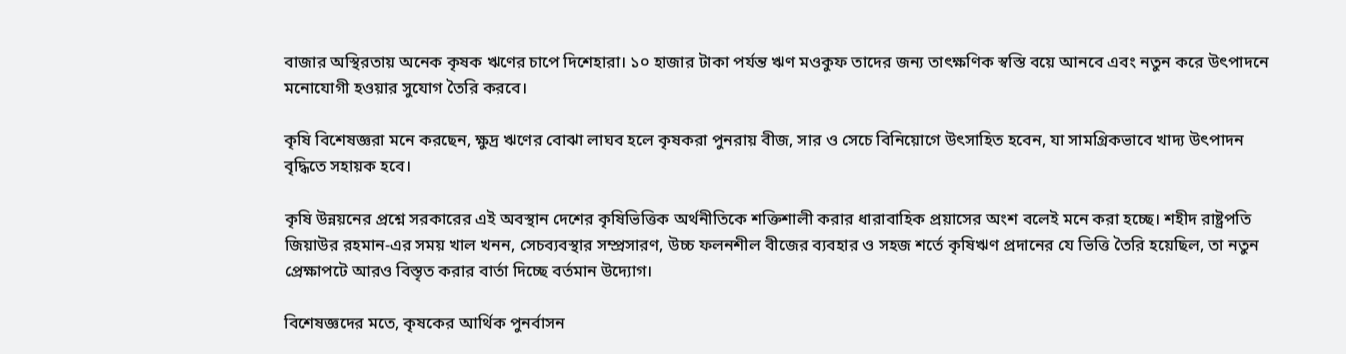বাজার অস্থিরতায় অনেক কৃষক ঋণের চাপে দিশেহারা। ১০ হাজার টাকা পর্যন্ত ঋণ মওকুফ তাদের জন্য তাৎক্ষণিক স্বস্তি বয়ে আনবে এবং নতুন করে উৎপাদনে মনোযোগী হওয়ার সুযোগ তৈরি করবে।

কৃষি বিশেষজ্ঞরা মনে করছেন, ক্ষুদ্র ঋণের বোঝা লাঘব হলে কৃষকরা পুনরায় বীজ, সার ও সেচে বিনিয়োগে উৎসাহিত হবেন, যা সামগ্রিকভাবে খাদ্য উৎপাদন বৃদ্ধিতে সহায়ক হবে।

কৃষি উন্নয়নের প্রশ্নে সরকারের এই অবস্থান দেশের কৃষিভিত্তিক অর্থনীতিকে শক্তিশালী করার ধারাবাহিক প্রয়াসের অংশ বলেই মনে করা হচ্ছে। শহীদ রাষ্ট্রপতি জিয়াউর রহমান-এর সময় খাল খনন, সেচব্যবস্থার সম্প্রসারণ, উচ্চ ফলনশীল বীজের ব্যবহার ও সহজ শর্তে কৃষিঋণ প্রদানের যে ভিত্তি তৈরি হয়েছিল, তা নতুন প্রেক্ষাপটে আরও বিস্তৃত করার বার্তা দিচ্ছে বর্তমান উদ্যোগ।

বিশেষজ্ঞদের মতে, কৃষকের আর্থিক পুনর্বাসন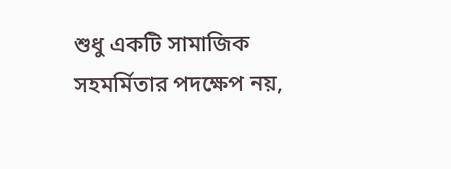শুধু একটি সামাজিক সহমর্মিতার পদক্ষেপ নয়,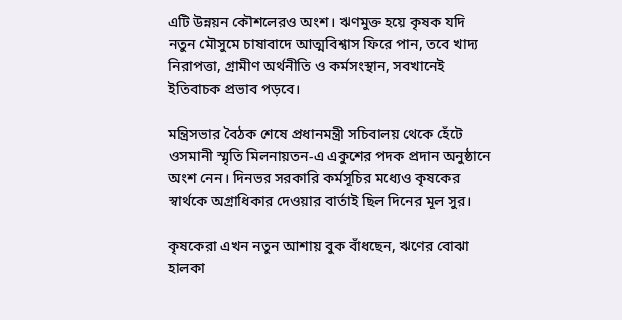এটি উন্নয়ন কৌশলেরও অংশ। ঋণমুক্ত হয়ে কৃষক যদি নতুন মৌসুমে চাষাবাদে আত্মবিশ্বাস ফিরে পান, তবে খাদ্য নিরাপত্তা, গ্রামীণ অর্থনীতি ও কর্মসংস্থান, সবখানেই ইতিবাচক প্রভাব পড়বে।

মন্ত্রিসভার বৈঠক শেষে প্রধানমন্ত্রী সচিবালয় থেকে হেঁটে ওসমানী স্মৃতি মিলনায়তন-এ একুশের পদক প্রদান অনুষ্ঠানে অংশ নেন। দিনভর সরকারি কর্মসূচির মধ্যেও কৃষকের স্বার্থকে অগ্রাধিকার দেওয়ার বার্তাই ছিল দিনের মূল সুর।

কৃষকেরা এখন নতুন আশায় বুক বাঁধছেন, ঋণের বোঝা হালকা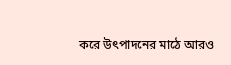করে উৎপাদনের মাঠে আরও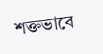শক্তভাবে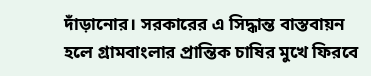দাঁড়ানোর। সরকারের এ সিদ্ধান্ত বাস্তবায়ন হলে গ্রামবাংলার প্রান্তিক চাষির মুখে ফিরবে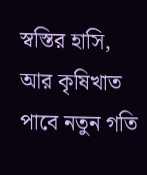স্বস্তির হাসি, আর কৃষিখাত পাবে নতুন গতি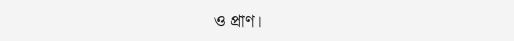ও প্রাণ।